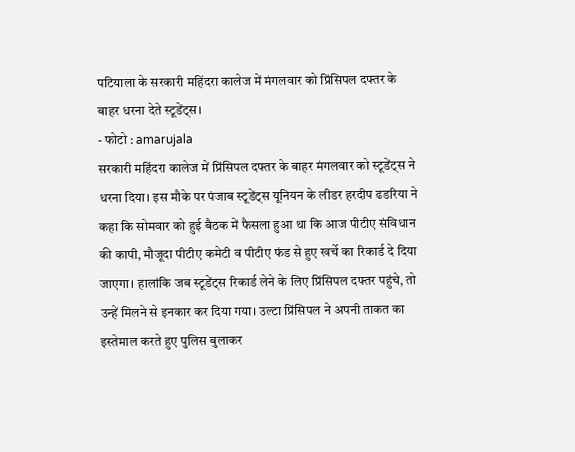पटियाला के सरकारी महिंदरा कालेज में मंगलवार को प्रिंसिपल दफ्तर के बाहर धरना देते स्टूडेंट्स।
- फोटो : amarujala
सरकारी महिंदरा कालेज में प्रिंसिपल दफ्तर के बाहर मंगलवार को स्टूडेंट्स ने धरना दिया। इस मौके पर पंजाब स्टूडेंट्स यूनियन के लीडर हरदीप ढडरिया ने कहा कि सोमवार को हुई बैठक में फैसला हुआ था कि आज पीटीए संविधान की कापी, मौजूदा पीटीए कमेटी व पीटीए फंड से हुए खर्चे का रिकार्ड दे दिया जाएगा। हालांकि जब स्टूडेंट्स रिकार्ड लेने के लिए प्रिंसिपल दफ्तर पहुंचे, तो उन्हें मिलने से इनकार कर दिया गया। उल्टा प्रिंसिपल ने अपनी ताकत का इस्तेमाल करते हुए पुलिस बुलाकर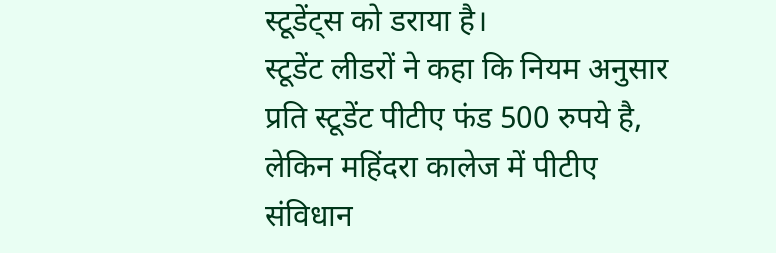स्टूडेंट्स को डराया है।
स्टूडेंट लीडरों ने कहा कि नियम अनुसार प्रति स्टूडेंट पीटीए फंड 500 रुपये है, लेकिन महिंदरा कालेज में पीटीए संविधान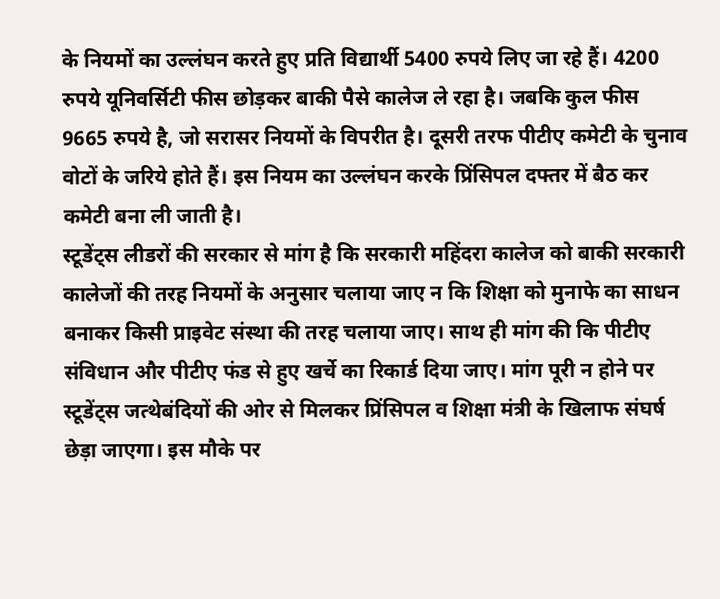के नियमों का उल्लंघन करते हुए प्रति विद्यार्थी 5400 रुपये लिए जा रहे हैं। 4200 रुपये यूनिवर्सिटी फीस छोड़कर बाकी पैसे कालेज ले रहा है। जबकि कुल फीस 9665 रुपये है, जो सरासर नियमों के विपरीत है। दूसरी तरफ पीटीए कमेटी के चुनाव वोटों के जरिये होते हैं। इस नियम का उल्लंघन करके प्रिंसिपल दफ्तर में बैठ कर कमेटी बना ली जाती है।
स्टूडेंट्स लीडरों की सरकार से मांग है कि सरकारी महिंदरा कालेज को बाकी सरकारी कालेजों की तरह नियमों के अनुसार चलाया जाए न कि शिक्षा को मुनाफे का साधन बनाकर किसी प्राइवेट संस्था की तरह चलाया जाए। साथ ही मांग की कि पीटीए संविधान और पीटीए फंड से हुए खर्चे का रिकार्ड दिया जाए। मांग पूरी न होने पर स्टूडेंट्स जत्थेबंदियों की ओर से मिलकर प्रिंसिपल व शिक्षा मंत्री के खिलाफ संघर्ष छेड़ा जाएगा। इस मौके पर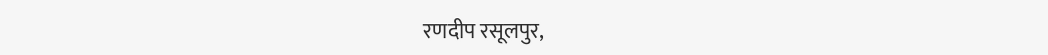रणदीप रसूलपुर,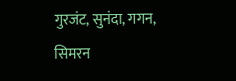गुरजंट, सुनंदा, गगन, सिमरन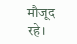मौजूद रहे।